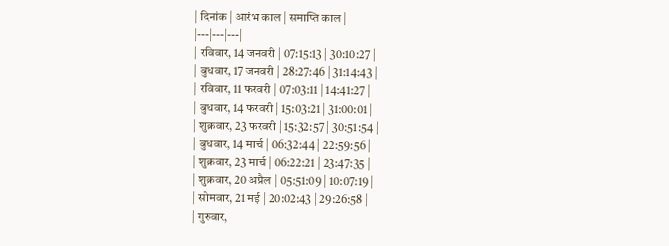| दिनांक | आरंभ काल | समाप्ति काल |
|---|---|---|
| रविवार, 14 जनवरी | 07:15:13 | 30:10:27 |
| बुधवार, 17 जनवरी | 28:27:46 | 31:14:43 |
| रविवार, 11 फरवरी | 07:03:11 | 14:41:27 |
| बुधवार, 14 फरवरी | 15:03:21 | 31:00:01 |
| शुक्रवार, 23 फरवरी | 15:32:57 | 30:51:54 |
| बुधवार, 14 मार्च | 06:32:44 | 22:59:56 |
| शुक्रवार, 23 मार्च | 06:22:21 | 23:47:35 |
| शुक्रवार, 20 अप्रैल | 05:51:09 | 10:07:19 |
| सोमवार, 21 मई | 20:02:43 | 29:26:58 |
| गुरुवार,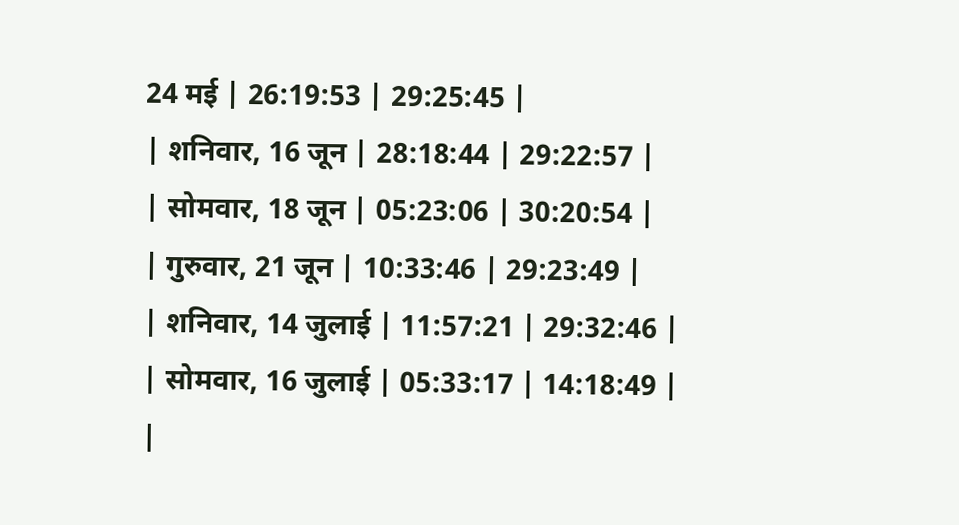24 मई | 26:19:53 | 29:25:45 |
| शनिवार, 16 जून | 28:18:44 | 29:22:57 |
| सोमवार, 18 जून | 05:23:06 | 30:20:54 |
| गुरुवार, 21 जून | 10:33:46 | 29:23:49 |
| शनिवार, 14 जुलाई | 11:57:21 | 29:32:46 |
| सोमवार, 16 जुलाई | 05:33:17 | 14:18:49 |
|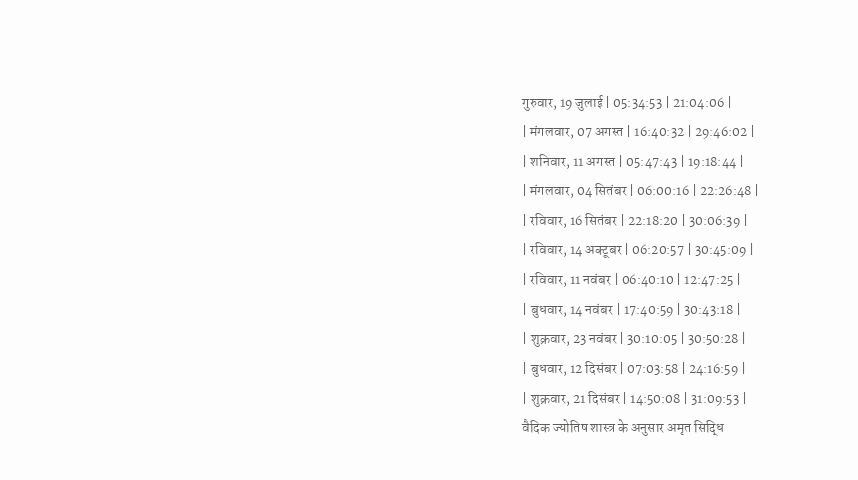गुरुवार, 19 जुलाई | 05:34:53 | 21:04:06 |
| मंगलवार, 07 अगस्त | 16:40:32 | 29:46:02 |
| शनिवार, 11 अगस्त | 05:47:43 | 19:18:44 |
| मंगलवार, 04 सितंबर | 06:00:16 | 22:26:48 |
| रविवार, 16 सितंबर | 22:18:20 | 30:06:39 |
| रविवार, 14 अक्टूबर | 06:20:57 | 30:45:09 |
| रविवार, 11 नवंबर | 06:40:10 | 12:47:25 |
| बुधवार, 14 नवंबर | 17:40:59 | 30:43:18 |
| शुक्रवार, 23 नवंबर | 30:10:05 | 30:50:28 |
| बुधवार, 12 दिसंबर | 07:03:58 | 24:16:59 |
| शुक्रवार, 21 दिसंबर | 14:50:08 | 31:09:53 |
वैदिक ज्योतिष शास्त्र के अनुसार अमृत सिद्धि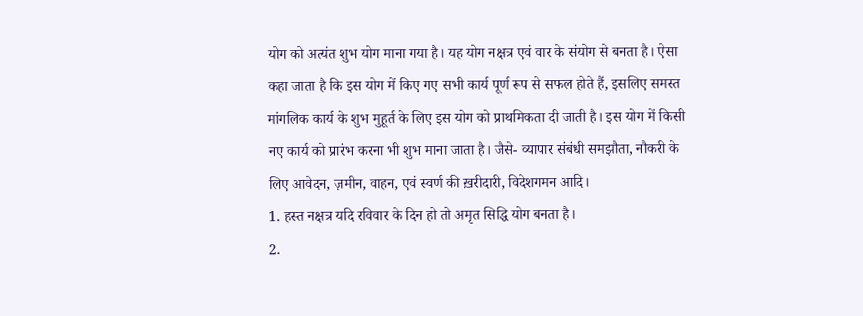योग को अत्यंत शुभ योग माना गया है। यह योग नक्षत्र एवं वार के संयोग से बनता है। ऐसा कहा जाता है कि इस योग में किए गए सभी कार्य पूर्ण रूप से सफल होते हैं, इसलिए समस्त मांगलिक कार्य के शुभ मुहूर्त के लिए इस योग को प्राथमिकता दी जाती है। इस योग में किसी नए कार्य को प्रारंभ करना भी शुभ माना जाता है। जैसे- व्यापार संबंधी समझौता, नौकरी के लिए आवेदन, ज़मीन, वाहन, एवं स्वर्ण की ख़रीदारी, विदेशगमन आदि।
1. हस्त नक्षत्र यदि रविवार के दिन हो तो अमृत सिद्धि योग बनता है।
2.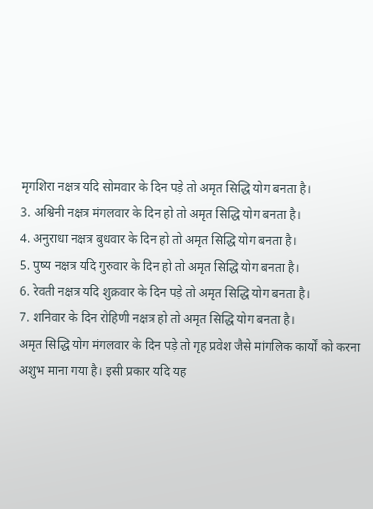मृगशिरा नक्षत्र यदि सोमवार के दिन पड़े तो अमृत सिद्धि योग बनता है।
3. अश्विनी नक्षत्र मंगलवार के दिन हो तो अमृत सिद्धि योग बनता है।
4. अनुराधा नक्षत्र बुधवार के दिन हो तो अमृत सिद्धि योग बनता है।
5. पुष्य नक्षत्र यदि गुरुवार के दिन हो तो अमृत सिद्धि योग बनता है।
6. रेवती नक्षत्र यदि शुक्रवार के दिन पड़े तो अमृत सिद्धि योग बनता है।
7. शनिवार के दिन रोहिणी नक्षत्र हो तो अमृत सिद्धि योग बनता है।
अमृत सिद्धि योग मंगलवार के दिन पड़े तो गृह प्रवेश जैसे मांगलिक कार्यों को करना अशुभ माना गया है। इसी प्रकार यदि यह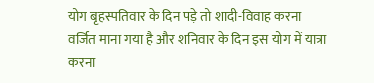योग बृहस्पतिवार के दिन पड़े तो शादी-विवाह करना वर्जित माना गया है और शनिवार के दिन इस योग में यात्रा करना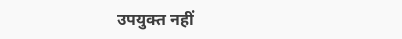उपयुक्त नहीं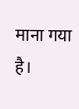माना गया है।